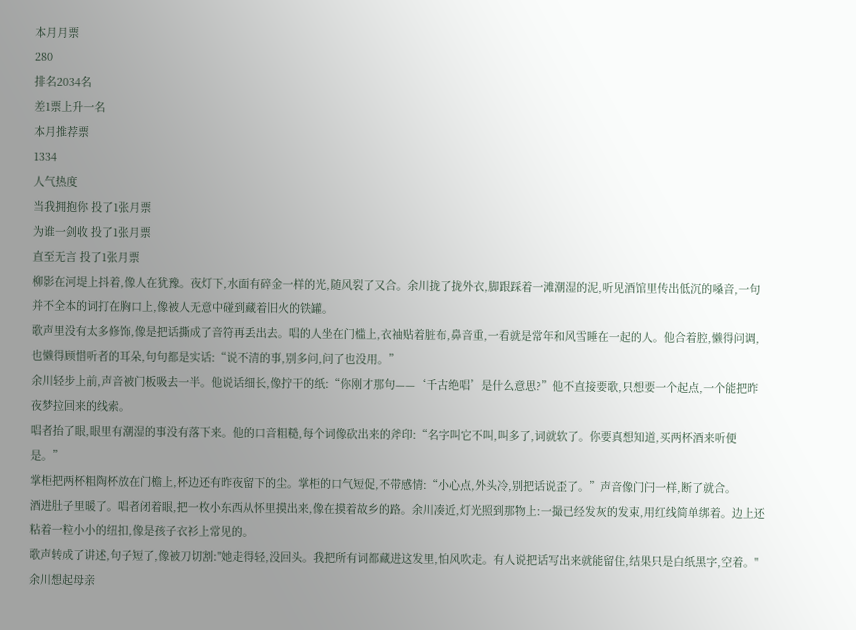本月月票
280
排名2034名
差1票上升一名
本月推荐票
1334
人气热度
当我拥抱你 投了1张月票
为谁一剑收 投了1张月票
直至无言 投了1张月票
柳影在河堤上抖着,像人在犹豫。夜灯下,水面有碎金一样的光,随风裂了又合。余川拢了拢外衣,脚跟踩着一滩潮湿的泥,听见酒馆里传出低沉的嗓音,一句并不全本的词打在胸口上,像被人无意中碰到藏着旧火的铁罐。
歌声里没有太多修饰,像是把话撕成了音符再丢出去。唱的人坐在门槛上,衣袖贴着脏布,鼻音重,一看就是常年和风雪睡在一起的人。他合着腔,懒得问调,也懒得顾惜听者的耳朵,句句都是实话:“说不清的事,别多问,问了也没用。”
余川轻步上前,声音被门板吸去一半。他说话细长,像拧干的纸:“你刚才那句——‘千古绝唱’是什么意思?”他不直接要歌,只想要一个起点,一个能把昨夜梦拉回来的线索。
唱者抬了眼,眼里有潮湿的事没有落下来。他的口音粗糙,每个词像砍出来的斧印:“名字叫它不叫,叫多了,词就软了。你要真想知道,买两杯酒来听便是。”
掌柜把两杯粗陶杯放在门檐上,杯边还有昨夜留下的尘。掌柜的口气短促,不带感情:“小心点,外头冷,别把话说歪了。”声音像门闩一样,断了就合。
酒进肚子里暖了。唱者闭着眼,把一枚小东西从怀里摸出来,像在摸着故乡的路。余川凑近,灯光照到那物上:一撮已经发灰的发束,用红线简单绑着。边上还粘着一粒小小的纽扣,像是孩子衣衫上常见的。
歌声转成了讲述,句子短了,像被刀切割:"她走得轻,没回头。我把所有词都藏进这发里,怕风吹走。有人说把话写出来就能留住,结果只是白纸黑字,空着。"
余川想起母亲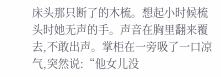床头那只断了的木梳。想起小时候梳头时她无声的手。声音在胸里翻来覆去,不敢出声。掌柜在一旁吸了一口凉气,突然说:“他女儿没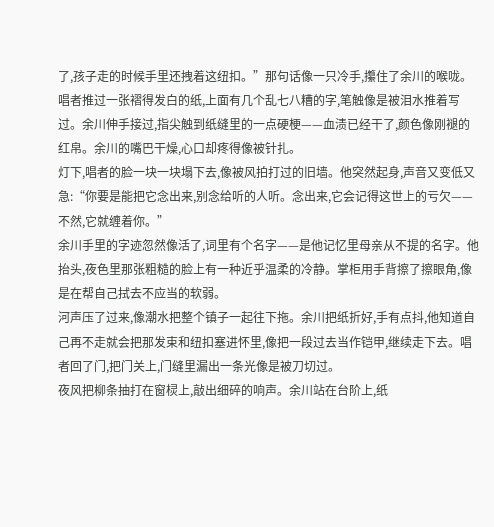了,孩子走的时候手里还拽着这纽扣。”那句话像一只冷手,攥住了余川的喉咙。
唱者推过一张褶得发白的纸,上面有几个乱七八糟的字,笔触像是被泪水推着写过。余川伸手接过,指尖触到纸缝里的一点硬梗——血渍已经干了,颜色像刚褪的红帛。余川的嘴巴干燥,心口却疼得像被针扎。
灯下,唱者的脸一块一块塌下去,像被风拍打过的旧墙。他突然起身,声音又变低又急:“你要是能把它念出来,别念给听的人听。念出来,它会记得这世上的亏欠——不然,它就缠着你。”
余川手里的字迹忽然像活了,词里有个名字——是他记忆里母亲从不提的名字。他抬头,夜色里那张粗糙的脸上有一种近乎温柔的冷静。掌柜用手背擦了擦眼角,像是在帮自己拭去不应当的软弱。
河声压了过来,像潮水把整个镇子一起往下拖。余川把纸折好,手有点抖,他知道自己再不走就会把那发束和纽扣塞进怀里,像把一段过去当作铠甲,继续走下去。唱者回了门,把门关上,门缝里漏出一条光像是被刀切过。
夜风把柳条抽打在窗棂上,敲出细碎的响声。余川站在台阶上,纸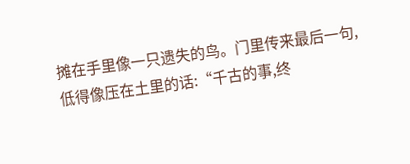摊在手里像一只遗失的鸟。门里传来最后一句,低得像压在土里的话:“千古的事,终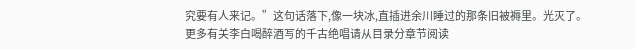究要有人来记。”这句话落下,像一块冰,直插进余川睡过的那条旧被褥里。光灭了。
更多有关李白喝醉酒写的千古绝唱请从目录分章节阅读